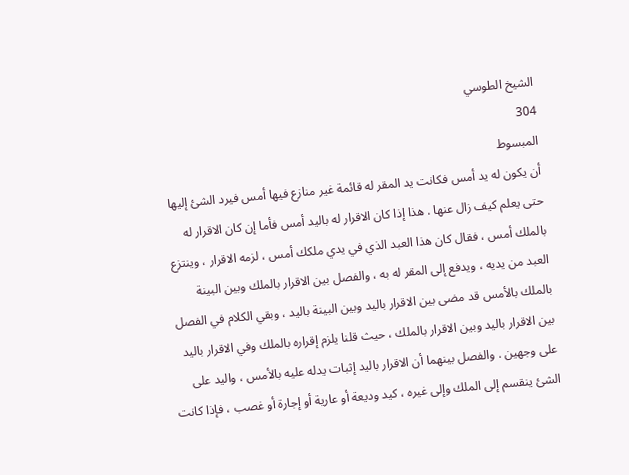الشيخ الطوسي
304
المبسوط
أن يكون له يد أمس فكانت يد المقر له قائمة غير منازع فيها أمس فيرد الشئ إليها حتى يعلم كيف زال عنها . هذا إذا كان الاقرار له باليد أمس فأما إن كان الاقرار له بالملك أمس ، فقال كان هذا العبد الذي في يدي ملكك أمس ، لزمه الاقرار ، وينتزع العبد من يديه ، ويدفع إلى المقر له به ، والفصل بين الاقرار بالملك وبين البينة بالملك بالأمس قد مضى بين الاقرار باليد وبين البينة باليد ، وبقي الكلام في الفصل بين الاقرار باليد وبين الاقرار بالملك ، حيث قلنا يلزم إقراره بالملك وفي الاقرار باليد على وجهين . والفصل بينهما أن الاقرار باليد إثبات يدله عليه بالأمس ، واليد على الشئ ينقسم إلى الملك وإلى غيره ، كيد وديعة أو عارية أو إجارة أو غصب ، فإذا كانت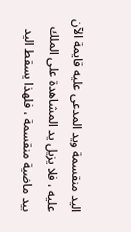اليد منقسمة ويد المدعى عليه قايمة الآن عليه ، فلا يزيل يد المشاهدة على الملك بيد ماضية منقسمة ، فلهذا يسقط اليد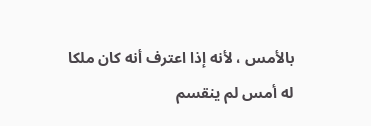بالأمس ، لأنه إذا اعترف أنه كان ملكا له أمس لم ينقسم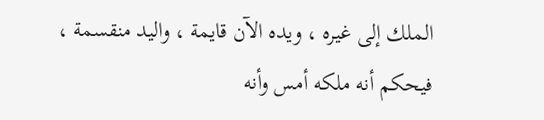الملك إلى غيره ، ويده الآن قايمة ، واليد منقسمة ، فيحكم أنه ملكه أمس وأنه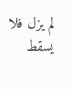لم يزل فلا يسقط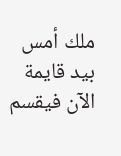ملك أمس بيد قايمة الآن فيقسم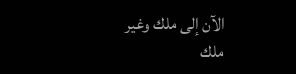الآن إلى ملك وغير ملك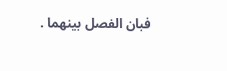فبان الفصل بينهما .